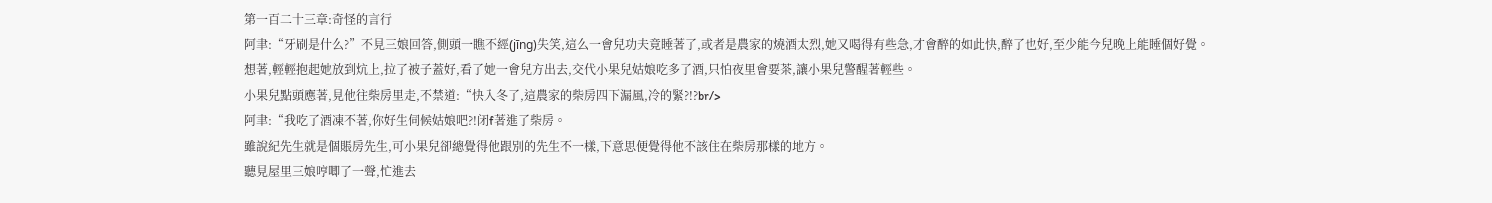第一百二十三章:奇怪的言行
阿聿:“牙刷是什么?”不見三娘回答,側頭一瞧不經(jīng)失笑,這么一會兒功夫竟睡著了,或者是農家的燒酒太烈,她又喝得有些急,才會醉的如此快,醉了也好,至少能今兒晚上能睡個好覺。
想著,輕輕抱起她放到炕上,拉了被子蓋好,看了她一會兒方出去,交代小果兒姑娘吃多了酒,只怕夜里會要茶,讓小果兒警醒著輕些。
小果兒點頭應著,見他往柴房里走,不禁道:“快入冬了,這農家的柴房四下漏風,冷的緊?!?br/>
阿聿:“我吃了酒凍不著,你好生伺候姑娘吧?!闭f著進了柴房。
雖說紀先生就是個賬房先生,可小果兒卻總覺得他跟別的先生不一樣,下意思便覺得他不該住在柴房那樣的地方。
聽見屋里三娘哼唧了一聲,忙進去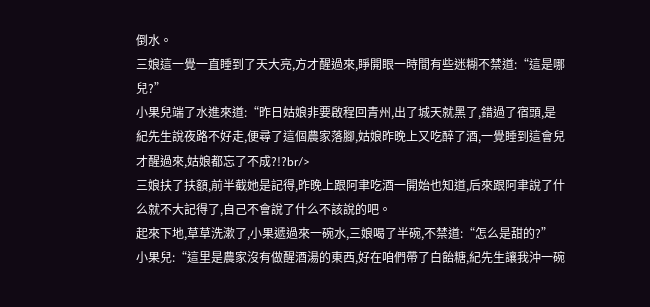倒水。
三娘這一覺一直睡到了天大亮,方才醒過來,睜開眼一時間有些迷糊不禁道:“這是哪兒?”
小果兒端了水進來道:“昨日姑娘非要啟程回青州,出了城天就黑了,錯過了宿頭,是紀先生說夜路不好走,便尋了這個農家落腳,姑娘昨晚上又吃醉了酒,一覺睡到這會兒才醒過來,姑娘都忘了不成?!?br/>
三娘扶了扶額,前半截她是記得,昨晚上跟阿聿吃酒一開始也知道,后來跟阿聿說了什么就不大記得了,自己不會說了什么不該說的吧。
起來下地,草草洗漱了,小果遞過來一碗水,三娘喝了半碗,不禁道:“怎么是甜的?”
小果兒:“這里是農家沒有做醒酒湯的東西,好在咱們帶了白飴糖,紀先生讓我沖一碗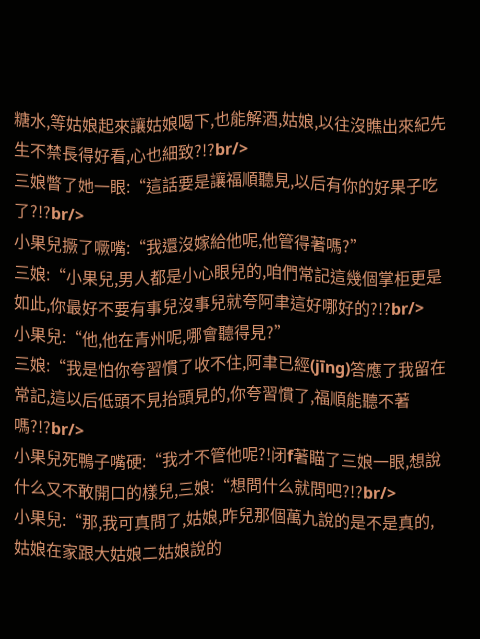糖水,等姑娘起來讓姑娘喝下,也能解酒,姑娘,以往沒瞧出來紀先生不禁長得好看,心也細致?!?br/>
三娘瞥了她一眼:“這話要是讓福順聽見,以后有你的好果子吃了?!?br/>
小果兒撅了噘嘴:“我還沒嫁給他呢,他管得著嗎?”
三娘:“小果兒,男人都是小心眼兒的,咱們常記這幾個掌柜更是如此,你最好不要有事兒沒事兒就夸阿聿這好哪好的?!?br/>
小果兒:“他,他在青州呢,哪會聽得見?”
三娘:“我是怕你夸習慣了收不住,阿聿已經(jīng)答應了我留在常記,這以后低頭不見抬頭見的,你夸習慣了,福順能聽不著嗎?!?br/>
小果兒死鴨子嘴硬:“我才不管他呢?!闭f著瞄了三娘一眼,想說什么又不敢開口的樣兒,三娘:“想問什么就問吧?!?br/>
小果兒:“那,我可真問了,姑娘,昨兒那個萬九說的是不是真的,姑娘在家跟大姑娘二姑娘說的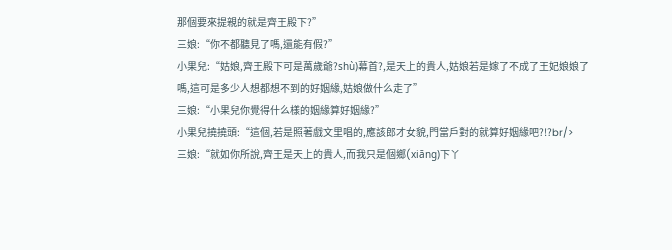那個要來提親的就是齊王殿下?”
三娘:“你不都聽見了嗎,還能有假?”
小果兒:“姑娘,齊王殿下可是萬歲爺?shù)幕首?,是天上的貴人,姑娘若是嫁了不成了王妃娘娘了嗎,這可是多少人想都想不到的好姻緣,姑娘做什么走了”
三娘:“小果兒你覺得什么樣的姻緣算好姻緣?”
小果兒撓撓頭:“這個,若是照著戲文里唱的,應該郎才女貌,門當戶對的就算好姻緣吧?!?br/>
三娘:“就如你所說,齊王是天上的貴人,而我只是個鄉(xiāng)下丫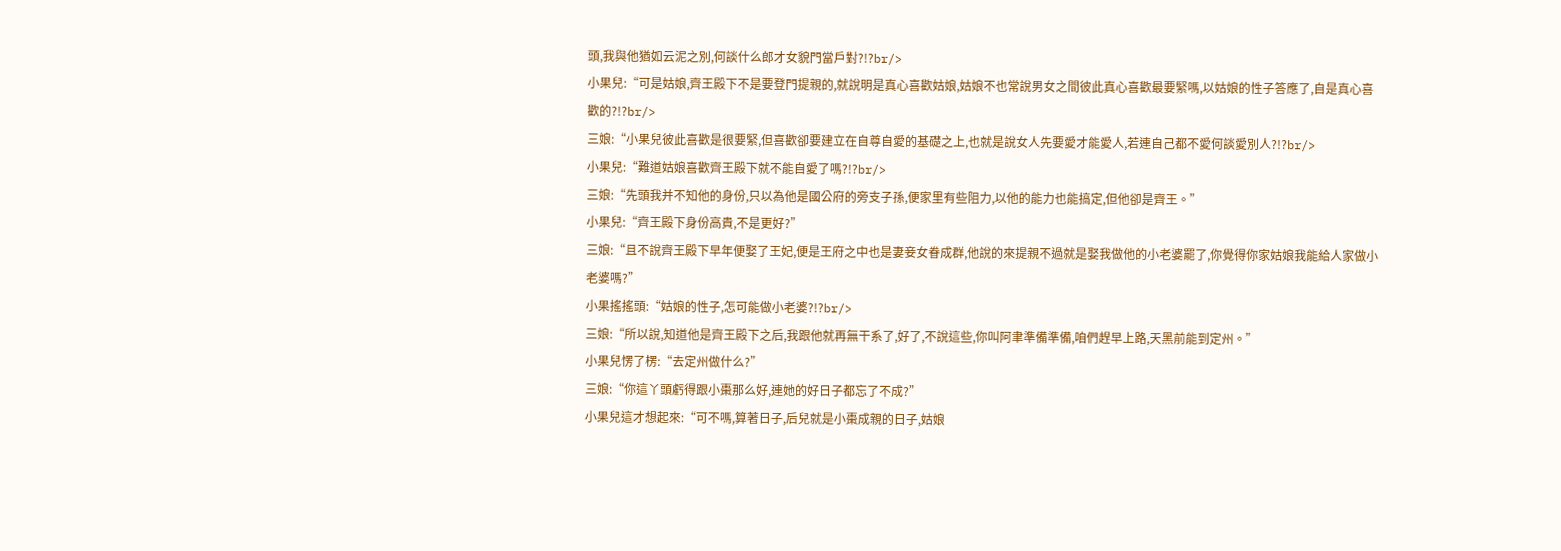頭,我與他猶如云泥之別,何談什么郎才女貌門當戶對?!?br/>
小果兒:“可是姑娘,齊王殿下不是要登門提親的,就說明是真心喜歡姑娘,姑娘不也常說男女之間彼此真心喜歡最要緊嗎,以姑娘的性子答應了,自是真心喜歡的?!?br/>
三娘:“小果兒彼此喜歡是很要緊,但喜歡卻要建立在自尊自愛的基礎之上,也就是說女人先要愛才能愛人,若連自己都不愛何談愛別人?!?br/>
小果兒:“難道姑娘喜歡齊王殿下就不能自愛了嗎?!?br/>
三娘:“先頭我并不知他的身份,只以為他是國公府的旁支子孫,便家里有些阻力,以他的能力也能搞定,但他卻是齊王。”
小果兒:“齊王殿下身份高貴,不是更好?”
三娘:“且不說齊王殿下早年便娶了王妃,便是王府之中也是妻妾女眷成群,他說的來提親不過就是娶我做他的小老婆罷了,你覺得你家姑娘我能給人家做小老婆嗎?”
小果搖搖頭:“姑娘的性子,怎可能做小老婆?!?br/>
三娘:“所以說,知道他是齊王殿下之后,我跟他就再無干系了,好了,不說這些,你叫阿聿準備準備,咱們趕早上路,天黑前能到定州。”
小果兒愣了楞:“去定州做什么?”
三娘:“你這丫頭虧得跟小棗那么好,連她的好日子都忘了不成?”
小果兒這才想起來:“可不嗎,算著日子,后兒就是小棗成親的日子,姑娘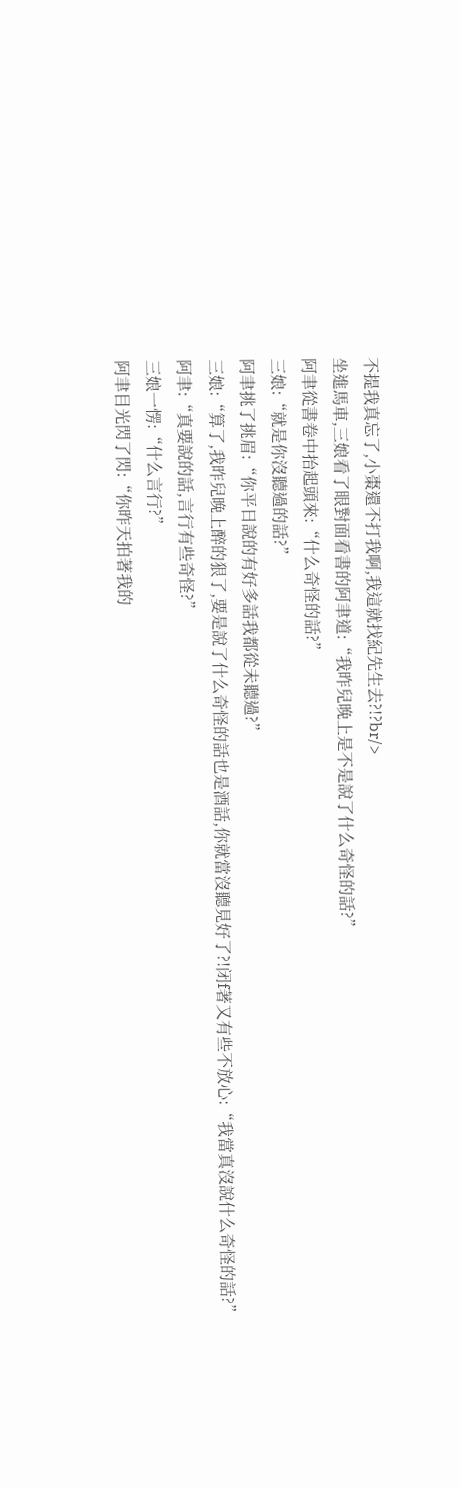不提我真忘了,小棗還不打我啊,我這就找紀先生去?!?br/>
坐進馬車,三娘看了眼對面看書的阿聿道:“我昨兒晚上是不是說了什么奇怪的話?”
阿聿從書卷中抬起頭來:“什么奇怪的話?”
三娘:“就是你沒聽過的話?”
阿聿挑了挑眉:“你平日說的有好多話我都從未聽過?”
三娘:“算了,我昨兒晚上醉的狠了,要是說了什么奇怪的話也是酒話,你就當沒聽見好了?!闭f著又有些不放心:“我當真沒說什么奇怪的話?”
阿聿:“真要說的話,言行有些奇怪?”
三娘一愣:“什么言行?”
阿聿目光閃了閃:“你昨天拍著我的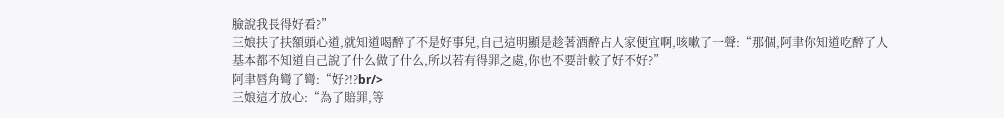臉說我長得好看?”
三娘扶了扶額頭心道,就知道喝醉了不是好事兒,自己這明顯是趁著酒醉占人家便宜啊,咳嗽了一聲:“那個,阿聿你知道吃醉了人基本都不知道自己說了什么做了什么,所以若有得罪之處,你也不要計較了好不好?”
阿聿唇角彎了彎:“好?!?br/>
三娘這才放心:“為了賠罪,等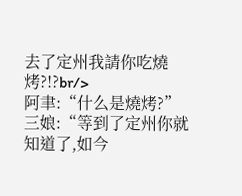去了定州我請你吃燒烤?!?br/>
阿聿:“什么是燒烤?”
三娘:“等到了定州你就知道了,如今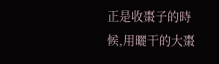正是收棗子的時候,用曬干的大棗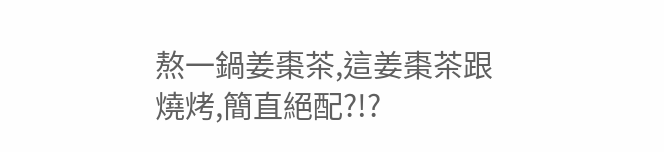熬一鍋姜棗茶,這姜棗茶跟燒烤,簡直絕配?!?